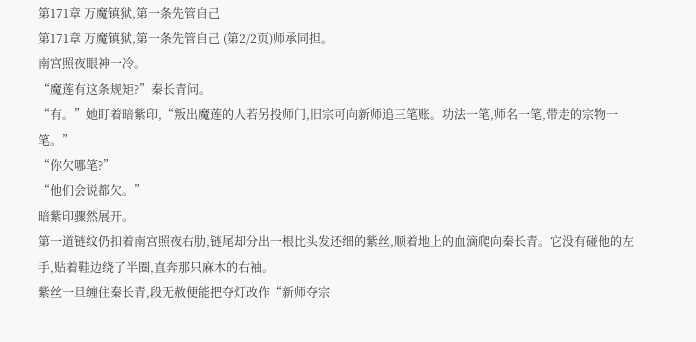第171章 万魔镇狱,第一条先管自己
第171章 万魔镇狱,第一条先管自己 (第2/2页)师承同担。
南宫照夜眼神一冷。
“魔莲有这条规矩?”秦长青问。
“有。”她盯着暗紫印,“叛出魔莲的人若另投师门,旧宗可向新师追三笔账。功法一笔,师名一笔,带走的宗物一笔。”
“你欠哪笔?”
“他们会说都欠。”
暗紫印骤然展开。
第一道链纹仍扣着南宫照夜右肋,链尾却分出一根比头发还细的紫丝,顺着地上的血滴爬向秦长青。它没有碰他的左手,贴着鞋边绕了半圈,直奔那只麻木的右袖。
紫丝一旦缠住秦长青,段无赦便能把夺灯改作“新师夺宗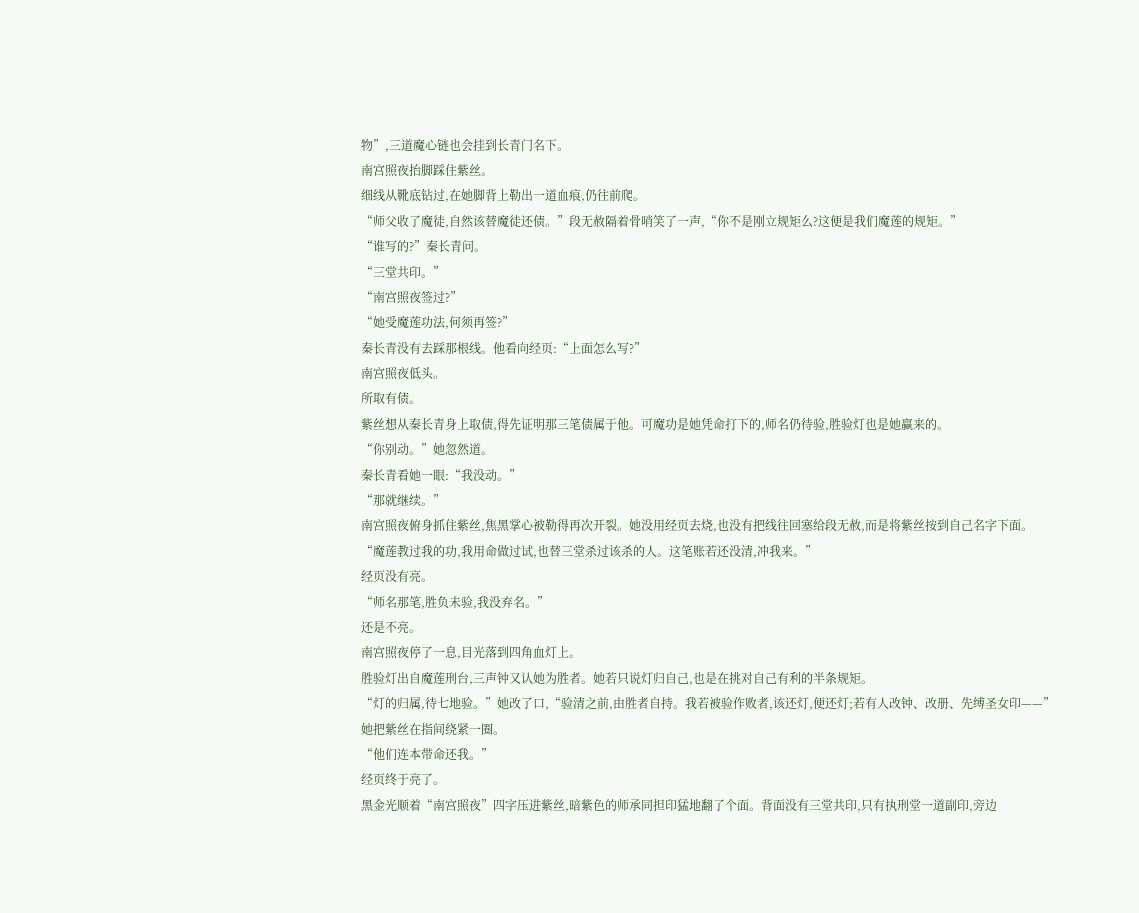物”,三道魔心链也会挂到长青门名下。
南宫照夜抬脚踩住紫丝。
细线从靴底钻过,在她脚背上勒出一道血痕,仍往前爬。
“师父收了魔徒,自然该替魔徒还债。”段无赦隔着骨哨笑了一声,“你不是刚立规矩么?这便是我们魔莲的规矩。”
“谁写的?”秦长青问。
“三堂共印。”
“南宫照夜签过?”
“她受魔莲功法,何须再签?”
秦长青没有去踩那根线。他看向经页:“上面怎么写?”
南宫照夜低头。
所取有债。
紫丝想从秦长青身上取债,得先证明那三笔债属于他。可魔功是她凭命打下的,师名仍待验,胜验灯也是她赢来的。
“你别动。”她忽然道。
秦长青看她一眼:“我没动。”
“那就继续。”
南宫照夜俯身抓住紫丝,焦黑掌心被勒得再次开裂。她没用经页去烧,也没有把线往回塞给段无赦,而是将紫丝按到自己名字下面。
“魔莲教过我的功,我用命做过试,也替三堂杀过该杀的人。这笔账若还没清,冲我来。”
经页没有亮。
“师名那笔,胜负未验,我没弃名。”
还是不亮。
南宫照夜停了一息,目光落到四角血灯上。
胜验灯出自魔莲刑台,三声钟又认她为胜者。她若只说灯归自己,也是在挑对自己有利的半条规矩。
“灯的归属,待七地验。”她改了口,“验清之前,由胜者自持。我若被验作败者,该还灯,便还灯;若有人改钟、改册、先缚圣女印——”
她把紫丝在指间绕紧一圈。
“他们连本带命还我。”
经页终于亮了。
黑金光顺着“南宫照夜”四字压进紫丝,暗紫色的师承同担印猛地翻了个面。背面没有三堂共印,只有执刑堂一道副印,旁边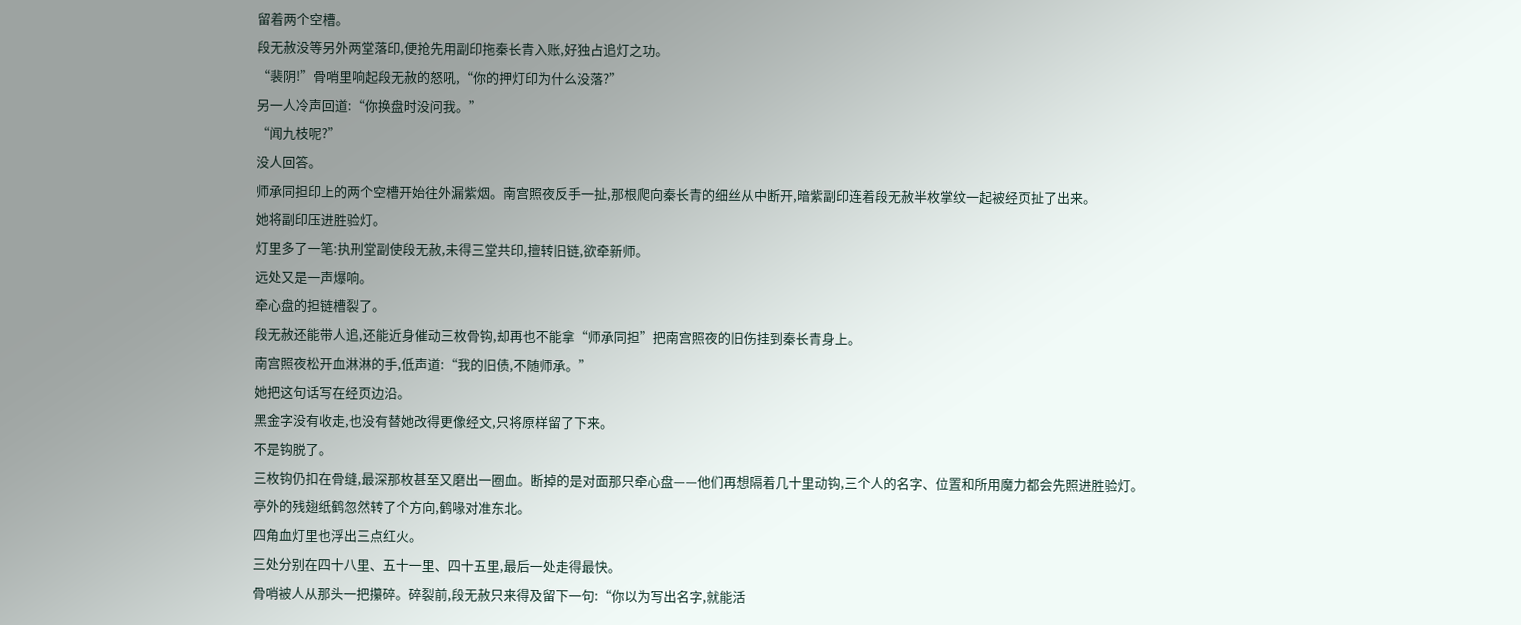留着两个空槽。
段无赦没等另外两堂落印,便抢先用副印拖秦长青入账,好独占追灯之功。
“裴阴!”骨哨里响起段无赦的怒吼,“你的押灯印为什么没落?”
另一人冷声回道:“你换盘时没问我。”
“闻九枝呢?”
没人回答。
师承同担印上的两个空槽开始往外漏紫烟。南宫照夜反手一扯,那根爬向秦长青的细丝从中断开,暗紫副印连着段无赦半枚掌纹一起被经页扯了出来。
她将副印压进胜验灯。
灯里多了一笔:执刑堂副使段无赦,未得三堂共印,擅转旧链,欲牵新师。
远处又是一声爆响。
牵心盘的担链槽裂了。
段无赦还能带人追,还能近身催动三枚骨钩,却再也不能拿“师承同担”把南宫照夜的旧伤挂到秦长青身上。
南宫照夜松开血淋淋的手,低声道:“我的旧债,不随师承。”
她把这句话写在经页边沿。
黑金字没有收走,也没有替她改得更像经文,只将原样留了下来。
不是钩脱了。
三枚钩仍扣在骨缝,最深那枚甚至又磨出一圈血。断掉的是对面那只牵心盘——他们再想隔着几十里动钩,三个人的名字、位置和所用魔力都会先照进胜验灯。
亭外的残翅纸鹤忽然转了个方向,鹤喙对准东北。
四角血灯里也浮出三点红火。
三处分别在四十八里、五十一里、四十五里,最后一处走得最快。
骨哨被人从那头一把攥碎。碎裂前,段无赦只来得及留下一句:“你以为写出名字,就能活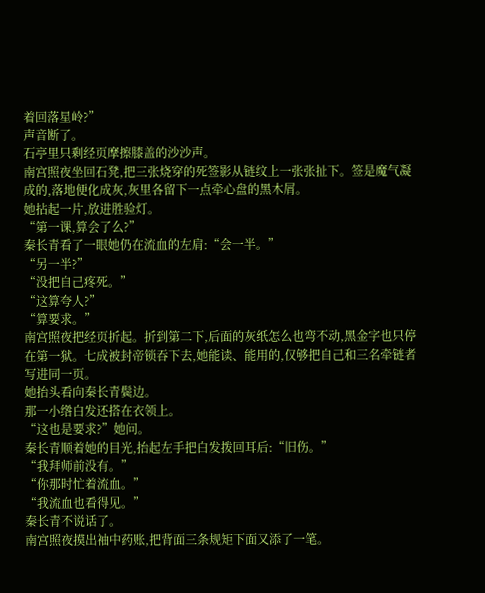着回落星岭?”
声音断了。
石亭里只剩经页摩擦膝盖的沙沙声。
南宫照夜坐回石凳,把三张烧穿的死签影从链纹上一张张扯下。签是魔气凝成的,落地便化成灰,灰里各留下一点牵心盘的黑木屑。
她拈起一片,放进胜验灯。
“第一课,算会了么?”
秦长青看了一眼她仍在流血的左肩:“会一半。”
“另一半?”
“没把自己疼死。”
“这算夸人?”
“算要求。”
南宫照夜把经页折起。折到第二下,后面的灰纸怎么也弯不动,黑金字也只停在第一狱。七成被封帝锁吞下去,她能读、能用的,仅够把自己和三名牵链者写进同一页。
她抬头看向秦长青鬓边。
那一小绺白发还搭在衣领上。
“这也是要求?”她问。
秦长青顺着她的目光,抬起左手把白发拨回耳后:“旧伤。”
“我拜师前没有。”
“你那时忙着流血。”
“我流血也看得见。”
秦长青不说话了。
南宫照夜摸出袖中药账,把背面三条规矩下面又添了一笔。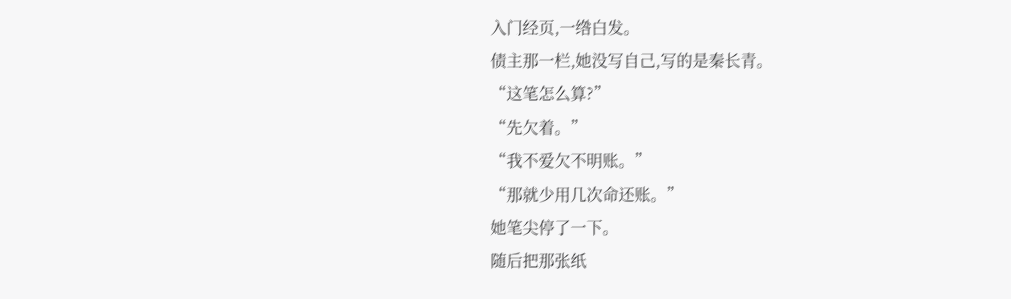入门经页,一绺白发。
债主那一栏,她没写自己,写的是秦长青。
“这笔怎么算?”
“先欠着。”
“我不爱欠不明账。”
“那就少用几次命还账。”
她笔尖停了一下。
随后把那张纸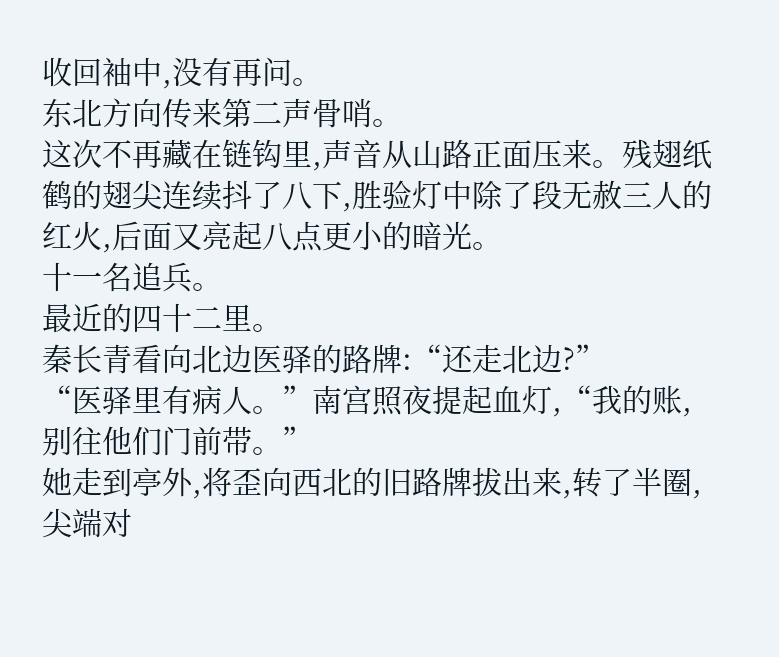收回袖中,没有再问。
东北方向传来第二声骨哨。
这次不再藏在链钩里,声音从山路正面压来。残翅纸鹤的翅尖连续抖了八下,胜验灯中除了段无赦三人的红火,后面又亮起八点更小的暗光。
十一名追兵。
最近的四十二里。
秦长青看向北边医驿的路牌:“还走北边?”
“医驿里有病人。”南宫照夜提起血灯,“我的账,别往他们门前带。”
她走到亭外,将歪向西北的旧路牌拔出来,转了半圈,尖端对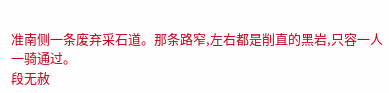准南侧一条废弃采石道。那条路窄,左右都是削直的黑岩,只容一人一骑通过。
段无赦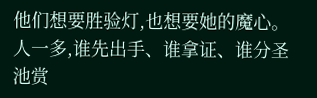他们想要胜验灯,也想要她的魔心。人一多,谁先出手、谁拿证、谁分圣池赏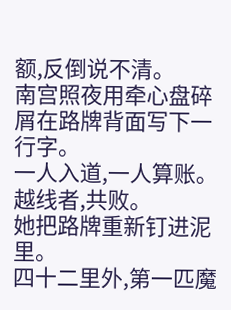额,反倒说不清。
南宫照夜用牵心盘碎屑在路牌背面写下一行字。
一人入道,一人算账。越线者,共败。
她把路牌重新钉进泥里。
四十二里外,第一匹魔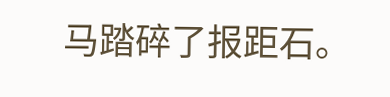马踏碎了报距石。